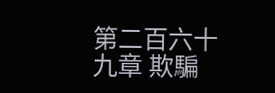第二百六十九章 欺騙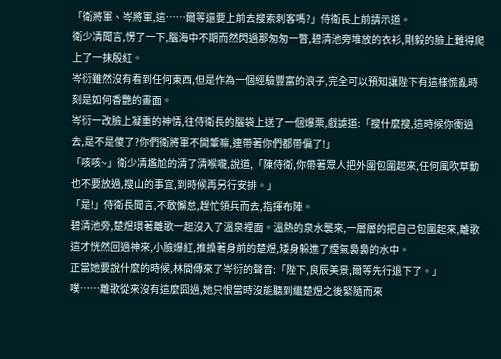「衛將軍、岑將軍,這……爾等還要上前去搜索刺客嗎?」侍衛長上前請示道。
衛少凊聞言,愣了一下,腦海中不期而然閃過那匆匆一瞥,碧清池旁堆放的衣衫,剛毅的臉上難得爬上了一抹殷紅。
岑衍雖然沒有看到任何東西,但是作為一個經驗豐富的浪子,完全可以預知讓陛下有這樣慌亂時刻是如何香艷的畫面。
岑衍一改臉上凝重的神情,往侍衛長的腦袋上送了一個爆栗,戲謔道:「搜什麼搜,這時候你衝過去,是不是傻了?你們衛將軍不開葷嘛,連帶著你們都帶偏了!」
「咳咳~」衛少凊尷尬的清了清喉嚨,說道,「陳侍衛,你帶著眾人把外圍包圍起來,任何風吹草動也不要放過,搜山的事宜,到時候再另行安排。」
「是!」侍衛長聞言,不敢懈怠,趕忙領兵而去,指揮布陣。
碧清池旁,楚煜環著離歌一起沒入了溫泉裡面。溫熱的泉水襲來,一層層的把自己包圍起來,離歌這才恍然回過神來,小臉爆紅,推搡著身前的楚煜,矮身躲進了煙氣裊裊的水中。
正當她要說什麼的時候,林間傳來了岑衍的聲音:「陛下,良辰美景,爾等先行退下了。」
噗……離歌從來沒有這麼囧過,她只恨當時沒能聽到繼楚煜之後緊隨而來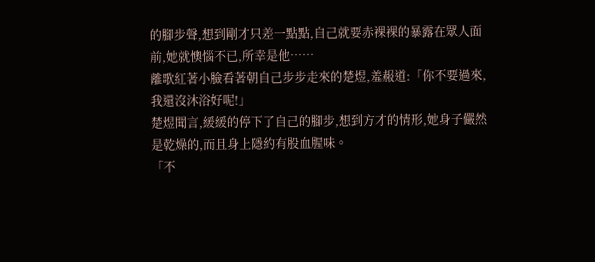的腳步聲,想到剛才只差一點點,自己就要赤裸裸的暴露在眾人面前,她就懊惱不已,所幸是他……
離歌紅著小臉看著朝自己步步走來的楚煜,羞赧道:「你不要過來,我還沒沐浴好呢!」
楚煜聞言,緩緩的停下了自己的腳步,想到方才的情形,她身子儼然是乾燥的,而且身上隱約有股血腥味。
「不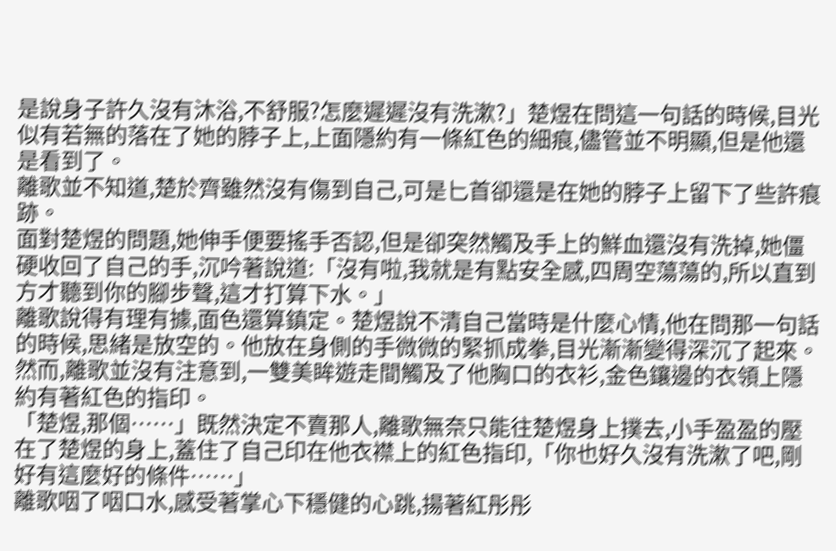是說身子許久沒有沐浴,不舒服?怎麼遲遲沒有洗漱?」楚煜在問這一句話的時候,目光似有若無的落在了她的脖子上,上面隱約有一條紅色的細痕,儘管並不明顯,但是他還是看到了。
離歌並不知道,楚於齊雖然沒有傷到自己,可是匕首卻還是在她的脖子上留下了些許痕跡。
面對楚煜的問題,她伸手便要搖手否認,但是卻突然觸及手上的鮮血還沒有洗掉,她僵硬收回了自己的手,沉吟著說道:「沒有啦,我就是有點安全感,四周空蕩蕩的,所以直到方才聽到你的腳步聲,這才打算下水。」
離歌說得有理有據,面色還算鎮定。楚煜說不清自己當時是什麼心情,他在問那一句話的時候,思緒是放空的。他放在身側的手微微的緊抓成拳,目光漸漸變得深沉了起來。
然而,離歌並沒有注意到,一雙美眸遊走間觸及了他胸口的衣衫,金色鑲邊的衣領上隱約有著紅色的指印。
「楚煜,那個……」既然決定不賣那人,離歌無奈只能往楚煜身上撲去,小手盈盈的壓在了楚煜的身上,蓋住了自己印在他衣襟上的紅色指印,「你也好久沒有洗漱了吧,剛好有這麼好的條件……」
離歌咽了咽口水,感受著掌心下穩健的心跳,揚著紅彤彤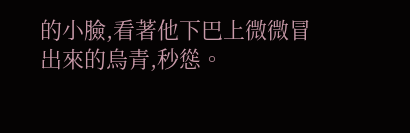的小臉,看著他下巴上微微冒出來的烏青,秒慫。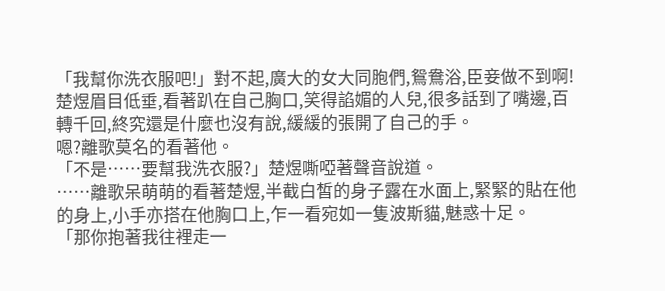「我幫你洗衣服吧!」對不起,廣大的女大同胞們,鴛鴦浴,臣妾做不到啊!
楚煜眉目低垂,看著趴在自己胸口,笑得諂媚的人兒,很多話到了嘴邊,百轉千回,終究還是什麼也沒有說,緩緩的張開了自己的手。
嗯?離歌莫名的看著他。
「不是……要幫我洗衣服?」楚煜嘶啞著聲音說道。
……離歌呆萌萌的看著楚煜,半截白皙的身子露在水面上,緊緊的貼在他的身上,小手亦搭在他胸口上,乍一看宛如一隻波斯貓,魅惑十足。
「那你抱著我往裡走一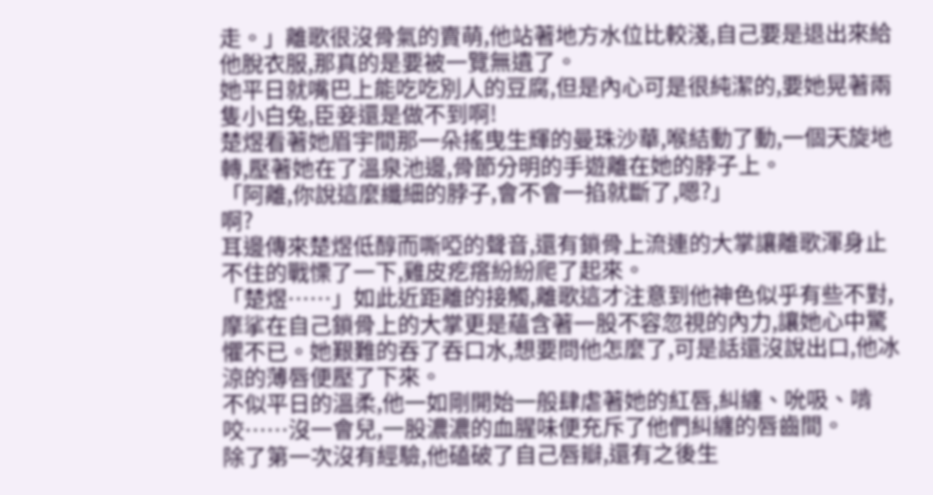走。」離歌很沒骨氣的賣萌,他站著地方水位比較淺,自己要是退出來給他脫衣服,那真的是要被一覽無遺了。
她平日就嘴巴上能吃吃別人的豆腐,但是內心可是很純潔的,要她晃著兩隻小白兔,臣妾還是做不到啊!
楚煜看著她眉宇間那一朵搖曳生輝的曼珠沙華,喉結動了動,一個天旋地轉,壓著她在了溫泉池邊,骨節分明的手遊離在她的脖子上。
「阿離,你說這麼纖細的脖子,會不會一掐就斷了,嗯?」
啊?
耳邊傳來楚煜低醇而嘶啞的聲音,還有鎖骨上流連的大掌讓離歌渾身止不住的戰慄了一下,雞皮疙瘩紛紛爬了起來。
「楚煜……」如此近距離的接觸,離歌這才注意到他神色似乎有些不對,摩挲在自己鎖骨上的大掌更是蘊含著一股不容忽視的內力,讓她心中驚懼不已。她艱難的吞了吞口水,想要問他怎麼了,可是話還沒說出口,他冰涼的薄唇便壓了下來。
不似平日的溫柔,他一如剛開始一般肆虐著她的紅唇,糾纏、吮吸、啃咬……沒一會兒,一股濃濃的血腥味便充斥了他們糾纏的唇齒間。
除了第一次沒有經驗,他磕破了自己唇瓣,還有之後生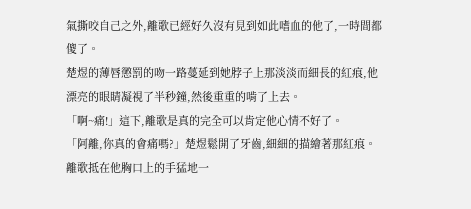氣撕咬自己之外,離歌已經好久沒有見到如此嗜血的他了,一時間都傻了。
楚煜的薄唇懲罰的吻一路蔓延到她脖子上那淡淡而細長的紅痕,他漂亮的眼睛凝視了半秒鐘,然後重重的啃了上去。
「啊~痛!」這下,離歌是真的完全可以肯定他心情不好了。
「阿離,你真的會痛嗎?」楚煜鬆開了牙齒,細細的描繪著那紅痕。
離歌抵在他胸口上的手猛地一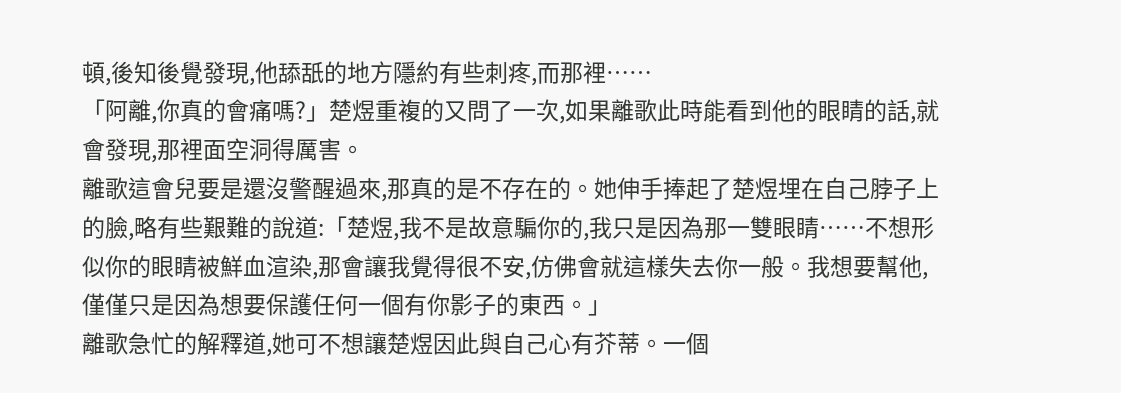頓,後知後覺發現,他舔舐的地方隱約有些刺疼,而那裡……
「阿離,你真的會痛嗎?」楚煜重複的又問了一次,如果離歌此時能看到他的眼睛的話,就會發現,那裡面空洞得厲害。
離歌這會兒要是還沒警醒過來,那真的是不存在的。她伸手捧起了楚煜埋在自己脖子上的臉,略有些艱難的說道:「楚煜,我不是故意騙你的,我只是因為那一雙眼睛……不想形似你的眼睛被鮮血渲染,那會讓我覺得很不安,仿佛會就這樣失去你一般。我想要幫他,僅僅只是因為想要保護任何一個有你影子的東西。」
離歌急忙的解釋道,她可不想讓楚煜因此與自己心有芥蒂。一個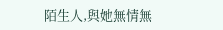陌生人,與她無情無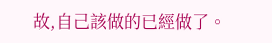故,自己該做的已經做了。